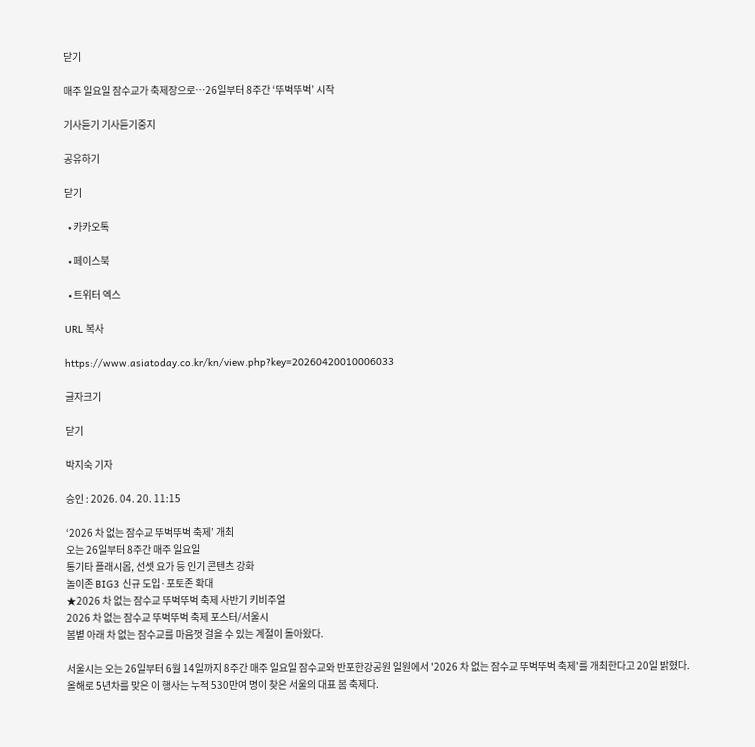닫기

매주 일요일 잠수교가 축제장으로…26일부터 8주간 ‘뚜벅뚜벅’ 시작

기사듣기 기사듣기중지

공유하기

닫기

  • 카카오톡

  • 페이스북

  • 트위터 엑스

URL 복사

https://www.asiatoday.co.kr/kn/view.php?key=20260420010006033

글자크기

닫기

박지숙 기자

승인 : 2026. 04. 20. 11:15

‘2026 차 없는 잠수교 뚜벅뚜벅 축제’ 개최
오는 26일부터 8주간 매주 일요일
통기타 플래시몹, 선셋 요가 등 인기 콘텐츠 강화
놀이존 BIG3 신규 도입·포토존 확대
★2026 차 없는 잠수교 뚜벅뚜벅 축제 사반기 키비주얼
2026 차 없는 잠수교 뚜벅뚜벅 축제 포스터/서울시
봄볕 아래 차 없는 잠수교를 마음껏 걸을 수 있는 계절이 돌아왔다.

서울시는 오는 26일부터 6월 14일까지 8주간 매주 일요일 잠수교와 반포한강공원 일원에서 '2026 차 없는 잠수교 뚜벅뚜벅 축제'를 개최한다고 20일 밝혔다. 올해로 5년차를 맞은 이 행사는 누적 530만여 명이 찾은 서울의 대표 봄 축제다.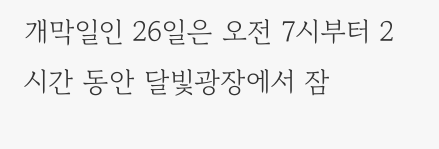개막일인 26일은 오전 7시부터 2시간 동안 달빛광장에서 잠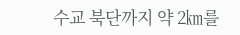수교 북단까지 약 2㎞를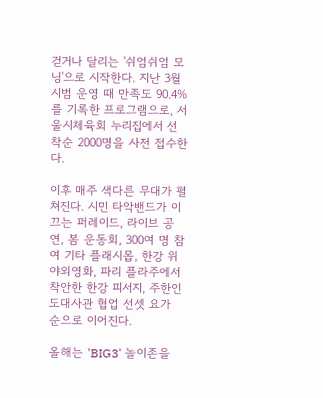걷거나 달리는 '쉬엄쉬엄 모닝'으로 시작한다. 지난 3월 시범 운영 때 만족도 90.4%를 기록한 프로그램으로, 서울시체육회 누리집에서 선착순 2000명을 사전 접수한다.

이후 매주 색다른 무대가 펼쳐진다. 시민 타악밴드가 이끄는 퍼레이드, 라이브 공연, 봄 운동회, 300여 명 참여 기타 플래시몹, 한강 위 야외영화, 파리 플라주에서 착안한 한강 피서지, 주한인도대사관 협업 선셋 요가 순으로 이어진다.

올해는 'BIG3' 놀이존을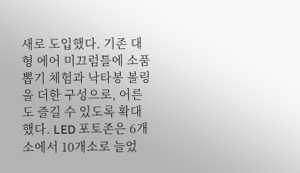새로 도입했다. 기존 대형 에어 미끄럼틀에 소품 뽑기 체험과 낙타봉 볼링을 더한 구성으로, 어른도 즐길 수 있도록 확대했다. LED 포토존은 6개소에서 10개소로 늘었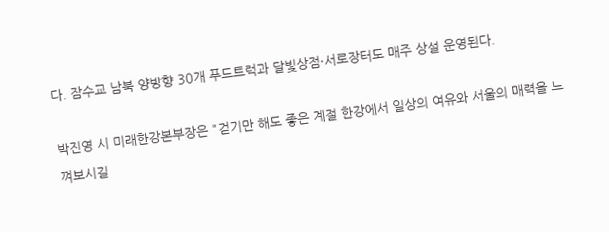다. 잠수교 남북 양방향 30개 푸드트럭과 달빛상점·서로장터도 매주 상설 운영된다.

박진영 시 미래한강본부장은 "걷기만 해도 좋은 계절 한강에서 일상의 여유와 서울의 매력을 느껴보시길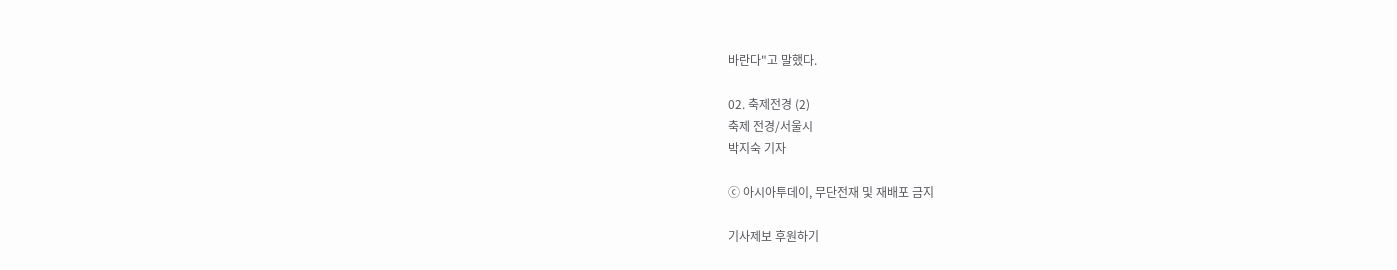바란다"고 말했다.

02. 축제전경 (2)
축제 전경/서울시
박지숙 기자

ⓒ 아시아투데이, 무단전재 및 재배포 금지

기사제보 후원하기